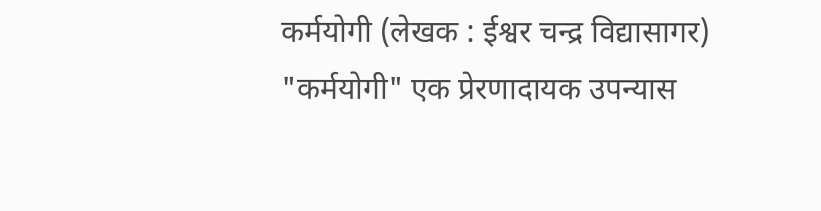कर्मयोगी (लेखक : ईश्वर चन्द्र विद्यासागर)
"कर्मयोगी" एक प्रेरणादायक उपन्यास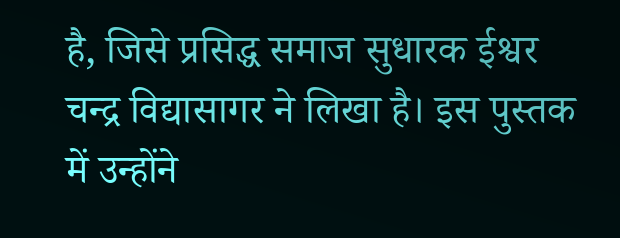है, जिसे प्रसिद्ध समाज सुधारक ईश्वर चन्द्र विद्यासागर ने लिखा है। इस पुस्तक में उन्होंने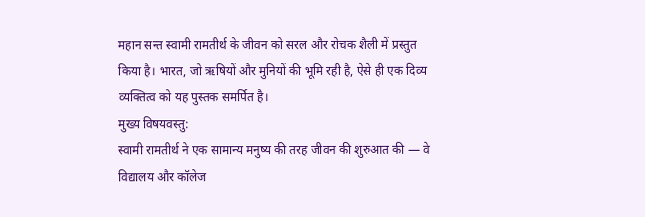महान सन्त स्वामी रामतीर्थ के जीवन को सरल और रोचक शैली में प्रस्तुत किया है। भारत, जो ऋषियों और मुनियों की भूमि रही है, ऐसे ही एक दिव्य व्यक्तित्व को यह पुस्तक समर्पित है।
मुख्य विषयवस्तु:
स्वामी रामतीर्थ ने एक सामान्य मनुष्य की तरह जीवन की शुरुआत की — वे विद्यालय और कॉलेज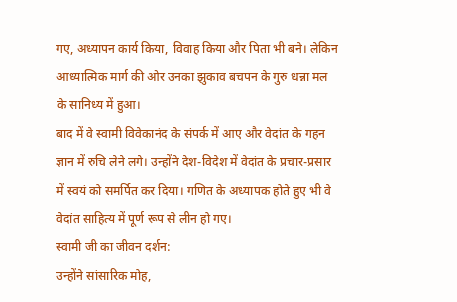गए, अध्यापन कार्य किया, विवाह किया और पिता भी बने। लेकिन आध्यात्मिक मार्ग की ओर उनका झुकाव बचपन के गुरु धन्ना मल के सानिध्य में हुआ।
बाद में वे स्वामी विवेकानंद के संपर्क में आए और वेदांत के गहन ज्ञान में रुचि लेने लगे। उन्होंने देश-विदेश में वेदांत के प्रचार-प्रसार में स्वयं को समर्पित कर दिया। गणित के अध्यापक होते हुए भी वे वेदांत साहित्य में पूर्ण रूप से लीन हो गए।
स्वामी जी का जीवन दर्शन:
उन्होंने सांसारिक मोह,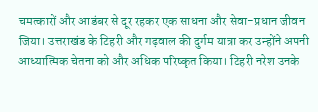चमत्कारों और आडंबर से दूर रहकर एक साधना और सेवा-प्रधान जीवन जिया। उत्तराखंड के टिहरी और गढ़वाल की दुर्गम यात्रा कर उन्होंने अपनी आध्यात्मिक चेतना को और अधिक परिष्कृत किया। टिहरी नरेश उनके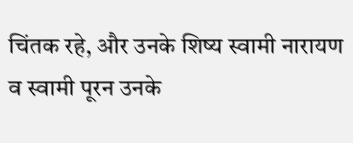चिंतक रहे, और उनके शिष्य स्वामी नारायण व स्वामी पूरन उनके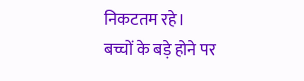निकटतम रहे।
बच्चों के बड़े होने पर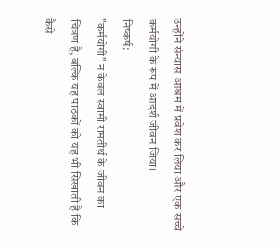उन्होंने संन्यास आश्रम में प्रवेश कर लिया और एक सच्चे कर्मयोगी के रूप में आदर्श जीवन जिया।
निष्कर्ष:
"कर्मयोगी" न केवल स्वामी रामतीर्थ के जीवन का चित्रण है, बल्कि यह पाठकों को यह भी सिखाती है कि कैसे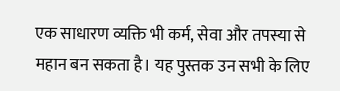एक साधारण व्यक्ति भी कर्म, सेवा और तपस्या से महान बन सकता है। यह पुस्तक उन सभी के लिए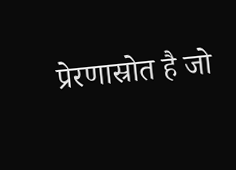प्रेरणास्रोत है जो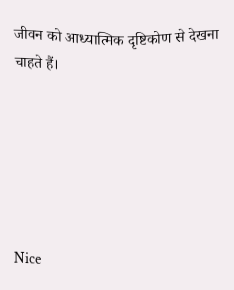जीवन को आध्यात्मिक दृष्टिकोण से देखना चाहते हैं।






Nice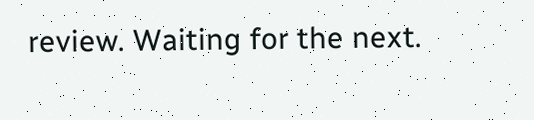review. Waiting for the next.